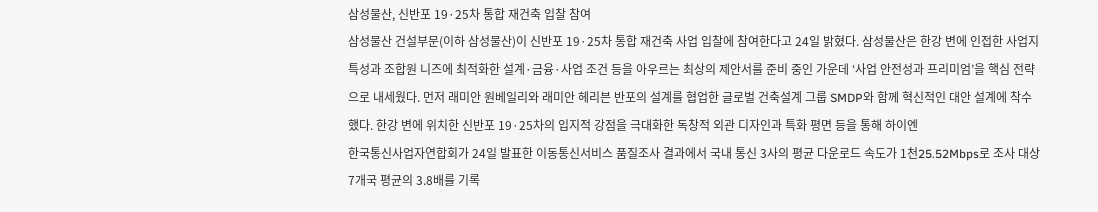삼성물산, 신반포 19·25차 통합 재건축 입찰 참여
삼성물산 건설부문(이하 삼성물산)이 신반포 19·25차 통합 재건축 사업 입찰에 참여한다고 24일 밝혔다. 삼성물산은 한강 변에 인접한 사업지 특성과 조합원 니즈에 최적화한 설계·금융·사업 조건 등을 아우르는 최상의 제안서를 준비 중인 가운데 ‘사업 안전성과 프리미엄’을 핵심 전략으로 내세웠다. 먼저 래미안 원베일리와 래미안 헤리븐 반포의 설계를 협업한 글로벌 건축설계 그룹 SMDP와 함께 혁신적인 대안 설계에 착수했다. 한강 변에 위치한 신반포 19·25차의 입지적 강점을 극대화한 독창적 외관 디자인과 특화 평면 등을 통해 하이엔
한국통신사업자연합회가 24일 발표한 이동통신서비스 품질조사 결과에서 국내 통신 3사의 평균 다운로드 속도가 1천25.52Mbps로 조사 대상 7개국 평균의 3.8배를 기록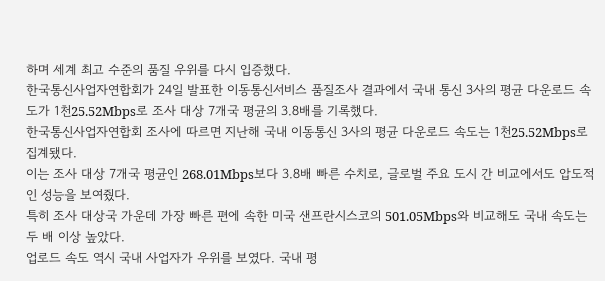하며 세계 최고 수준의 품질 우위를 다시 입증했다.
한국통신사업자연합회가 24일 발표한 이동통신서비스 품질조사 결과에서 국내 통신 3사의 평균 다운로드 속도가 1천25.52Mbps로 조사 대상 7개국 평균의 3.8배를 기록했다.
한국통신사업자연합회 조사에 따르면 지난해 국내 이동통신 3사의 평균 다운로드 속도는 1천25.52Mbps로 집계됐다.
이는 조사 대상 7개국 평균인 268.01Mbps보다 3.8배 빠른 수치로, 글로벌 주요 도시 간 비교에서도 압도적인 성능을 보여줬다.
특히 조사 대상국 가운데 가장 빠른 편에 속한 미국 샌프란시스코의 501.05Mbps와 비교해도 국내 속도는 두 배 이상 높았다.
업로드 속도 역시 국내 사업자가 우위를 보였다. 국내 평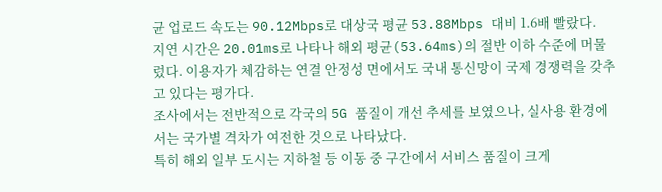균 업로드 속도는 90.12Mbps로 대상국 평균 53.88Mbps 대비 1.6배 빨랐다.
지연 시간은 20.01ms로 나타나 해외 평균(53.64ms)의 절반 이하 수준에 머물렀다. 이용자가 체감하는 연결 안정성 면에서도 국내 통신망이 국제 경쟁력을 갖추고 있다는 평가다.
조사에서는 전반적으로 각국의 5G 품질이 개선 추세를 보였으나, 실사용 환경에서는 국가별 격차가 여전한 것으로 나타났다.
특히 해외 일부 도시는 지하철 등 이동 중 구간에서 서비스 품질이 크게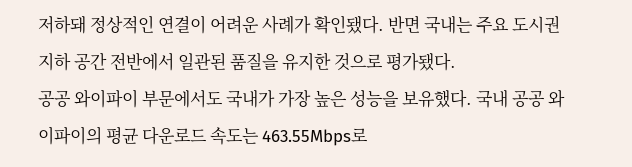저하돼 정상적인 연결이 어려운 사례가 확인됐다. 반면 국내는 주요 도시권 지하 공간 전반에서 일관된 품질을 유지한 것으로 평가됐다.
공공 와이파이 부문에서도 국내가 가장 높은 성능을 보유했다. 국내 공공 와이파이의 평균 다운로드 속도는 463.55Mbps로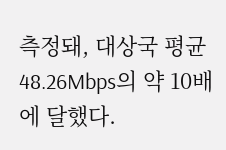측정돼, 대상국 평균 48.26Mbps의 약 10배에 달했다.